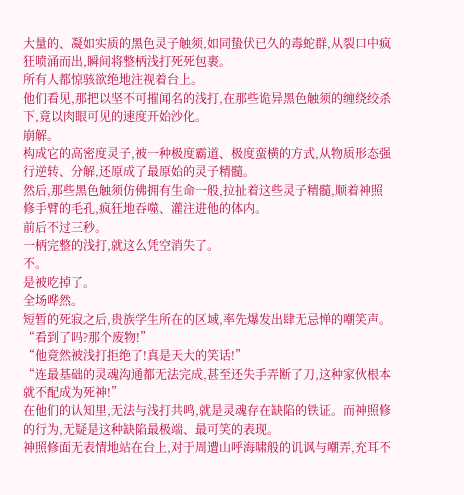大量的、凝如实质的黑色灵子触须,如同蛰伏已久的毒蛇群,从裂口中疯狂喷涌而出,瞬间将整柄浅打死死包裹。
所有人都惊骇欲绝地注视着台上。
他们看见,那把以坚不可摧闻名的浅打,在那些诡异黑色触须的缠绕绞杀下,竟以肉眼可见的速度开始沙化。
崩解。
构成它的高密度灵子,被一种极度霸道、极度蛮横的方式,从物质形态强行逆转、分解,还原成了最原始的灵子精髓。
然后,那些黑色触须仿佛拥有生命一般,拉扯着这些灵子精髓,顺着神照修手臂的毛孔,疯狂地吞噬、灌注进他的体内。
前后不过三秒。
一柄完整的浅打,就这么凭空消失了。
不。
是被吃掉了。
全场哗然。
短暂的死寂之后,贵族学生所在的区域,率先爆发出肆无忌惮的嘲笑声。
“看到了吗?那个废物!”
“他竟然被浅打拒绝了!真是天大的笑话!”
“连最基础的灵魂沟通都无法完成,甚至还失手弄断了刀,这种家伙根本就不配成为死神!”
在他们的认知里,无法与浅打共鸣,就是灵魂存在缺陷的铁证。而神照修的行为,无疑是这种缺陷最极端、最可笑的表现。
神照修面无表情地站在台上,对于周遭山呼海啸般的讥讽与嘲弄,充耳不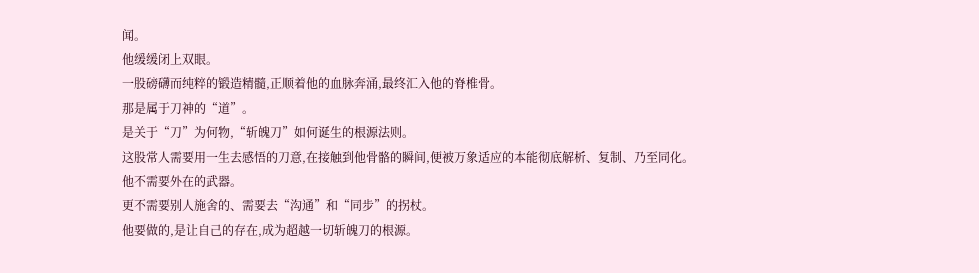闻。
他缓缓闭上双眼。
一股磅礴而纯粹的锻造精髓,正顺着他的血脉奔涌,最终汇入他的脊椎骨。
那是属于刀神的“道”。
是关于“刀”为何物,“斩魄刀”如何诞生的根源法则。
这股常人需要用一生去感悟的刀意,在接触到他骨骼的瞬间,便被万象适应的本能彻底解析、复制、乃至同化。
他不需要外在的武器。
更不需要别人施舍的、需要去“沟通”和“同步”的拐杖。
他要做的,是让自己的存在,成为超越一切斩魄刀的根源。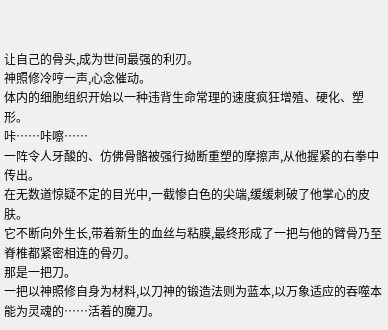让自己的骨头,成为世间最强的利刃。
神照修冷哼一声,心念催动。
体内的细胞组织开始以一种违背生命常理的速度疯狂增殖、硬化、塑形。
咔……咔嚓……
一阵令人牙酸的、仿佛骨骼被强行拗断重塑的摩擦声,从他握紧的右拳中传出。
在无数道惊疑不定的目光中,一截惨白色的尖端,缓缓刺破了他掌心的皮肤。
它不断向外生长,带着新生的血丝与粘膜,最终形成了一把与他的臂骨乃至脊椎都紧密相连的骨刃。
那是一把刀。
一把以神照修自身为材料,以刀神的锻造法则为蓝本,以万象适应的吞噬本能为灵魂的……活着的魔刀。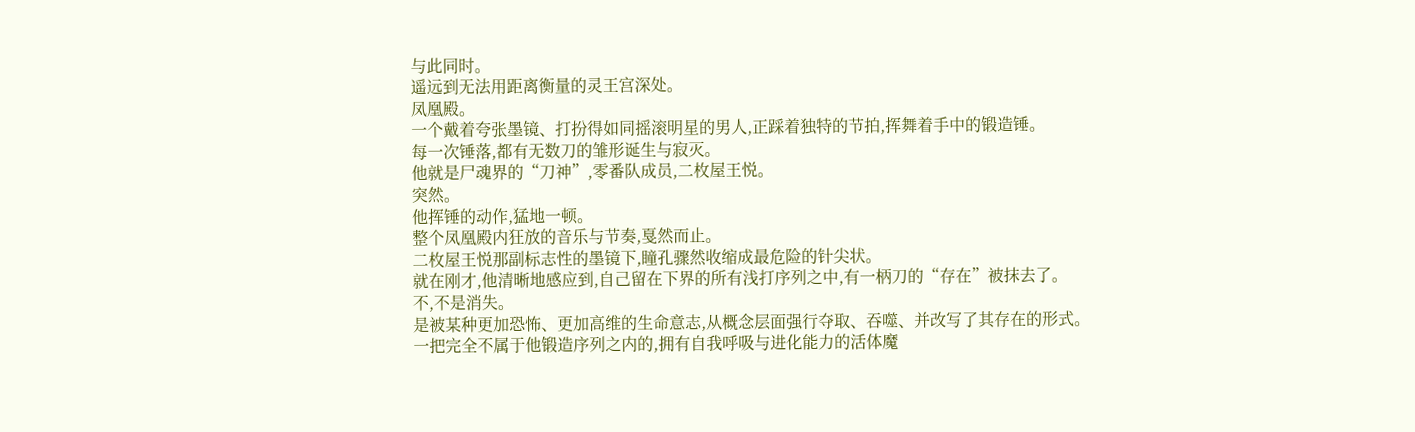与此同时。
遥远到无法用距离衡量的灵王宫深处。
凤凰殿。
一个戴着夸张墨镜、打扮得如同摇滚明星的男人,正踩着独特的节拍,挥舞着手中的锻造锤。
每一次锤落,都有无数刀的雏形诞生与寂灭。
他就是尸魂界的“刀神”,零番队成员,二枚屋王悦。
突然。
他挥锤的动作,猛地一顿。
整个凤凰殿内狂放的音乐与节奏,戛然而止。
二枚屋王悦那副标志性的墨镜下,瞳孔骤然收缩成最危险的针尖状。
就在刚才,他清晰地感应到,自己留在下界的所有浅打序列之中,有一柄刀的“存在”被抹去了。
不,不是消失。
是被某种更加恐怖、更加高维的生命意志,从概念层面强行夺取、吞噬、并改写了其存在的形式。
一把完全不属于他锻造序列之内的,拥有自我呼吸与进化能力的活体魔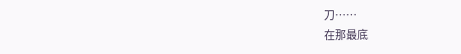刀……
在那最底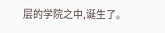层的学院之中,诞生了。